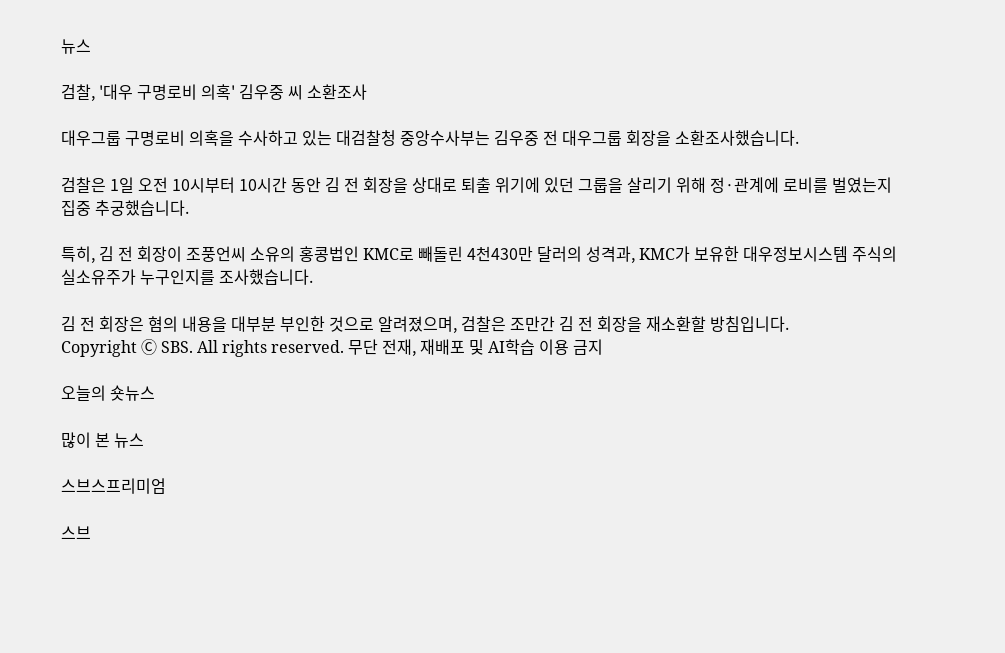뉴스

검찰, '대우 구명로비 의혹' 김우중 씨 소환조사

대우그룹 구명로비 의혹을 수사하고 있는 대검찰청 중앙수사부는 김우중 전 대우그룹 회장을 소환조사했습니다.

검찰은 1일 오전 10시부터 10시간 동안 김 전 회장을 상대로 퇴출 위기에 있던 그룹을 살리기 위해 정·관계에 로비를 벌였는지 집중 추궁했습니다.

특히, 김 전 회장이 조풍언씨 소유의 홍콩법인 KMC로 빼돌린 4천430만 달러의 성격과, KMC가 보유한 대우정보시스템 주식의 실소유주가 누구인지를 조사했습니다.

김 전 회장은 혐의 내용을 대부분 부인한 것으로 알려졌으며, 검찰은 조만간 김 전 회장을 재소환할 방침입니다.
Copyright Ⓒ SBS. All rights reserved. 무단 전재, 재배포 및 AI학습 이용 금지

오늘의 숏뉴스

많이 본 뉴스

스브스프리미엄

스브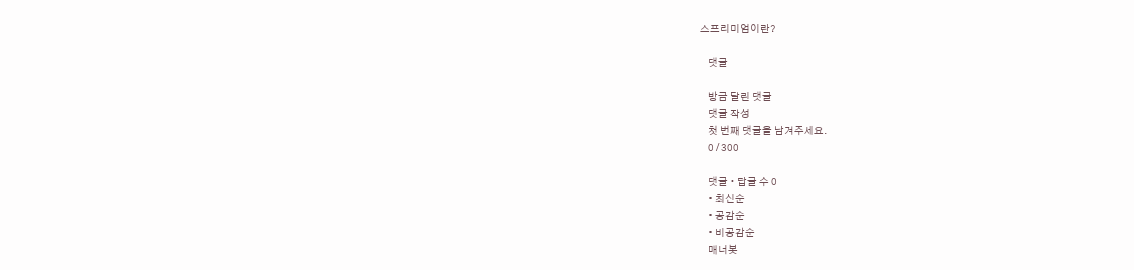스프리미엄이란?

    댓글

    방금 달린 댓글
    댓글 작성
    첫 번째 댓글을 남겨주세요.
    0 / 300

    댓글 ∙ 답글 수 0
    • 최신순
    • 공감순
    • 비공감순
    매너봇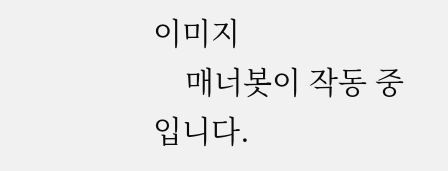이미지
    매너봇이 작동 중입니다.